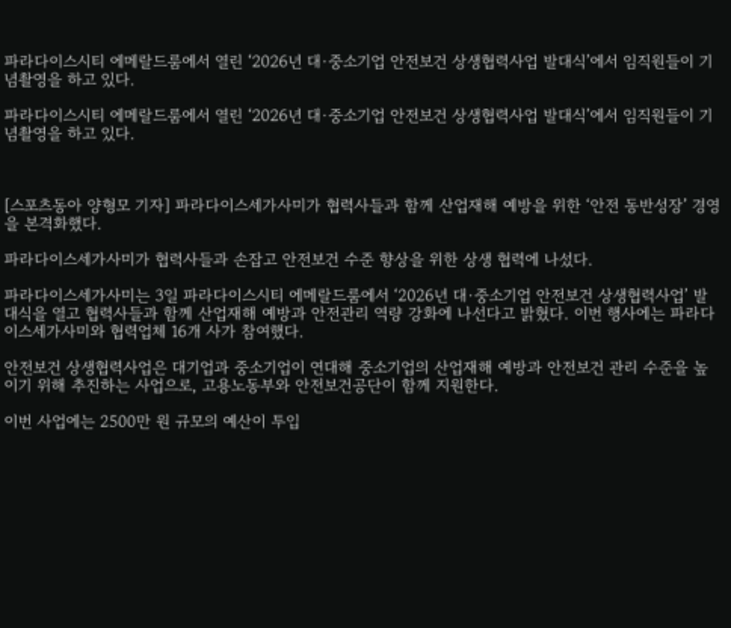파라다이스시티 에메랄드룸에서 열린 ‘2026년 대·중소기업 안전보건 상생협력사업 발대식’에서 임직원들이 기념촬영을 하고 있다.

파라다이스시티 에메랄드룸에서 열린 ‘2026년 대·중소기업 안전보건 상생협력사업 발대식’에서 임직원들이 기념촬영을 하고 있다.



[스포츠동아 양형모 기자] 파라다이스세가사미가 협력사들과 함께 산업재해 예방을 위한 ‘안전 동반성장’ 경영을 본격화했다.

파라다이스세가사미가 협력사들과 손잡고 안전보건 수준 향상을 위한 상생 협력에 나섰다.

파라다이스세가사미는 3일 파라다이스시티 에메랄드룸에서 ‘2026년 대·중소기업 안전보건 상생협력사업’ 발대식을 열고 협력사들과 함께 산업재해 예방과 안전관리 역량 강화에 나선다고 밝혔다. 이번 행사에는 파라다이스세가사미와 협력업체 16개 사가 참여했다.

안전보건 상생협력사업은 대기업과 중소기업이 연대해 중소기업의 산업재해 예방과 안전보건 관리 수준을 높이기 위해 추진하는 사업으로, 고용노동부와 안전보건공단이 함께 지원한다.

이번 사업에는 2500만 원 규모의 예산이 투입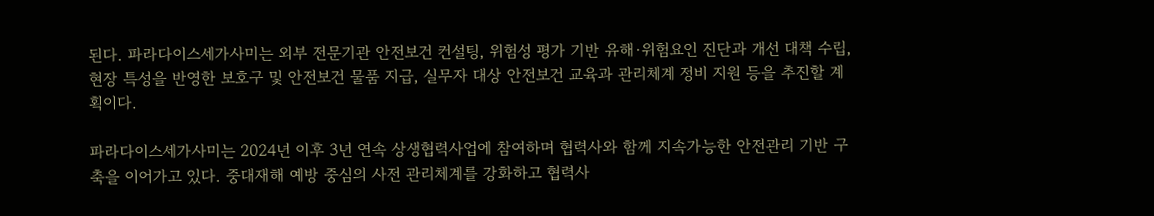된다. 파라다이스세가사미는 외부 전문기관 안전보건 컨설팅, 위험성 평가 기반 유해·위험요인 진단과 개선 대책 수립, 현장 특성을 반영한 보호구 및 안전보건 물품 지급, 실무자 대상 안전보건 교육과 관리체계 정비 지원 등을 추진할 계획이다.

파라다이스세가사미는 2024년 이후 3년 연속 상생협력사업에 참여하며 협력사와 함께 지속가능한 안전관리 기반 구축을 이어가고 있다. 중대재해 예방 중심의 사전 관리체계를 강화하고 협력사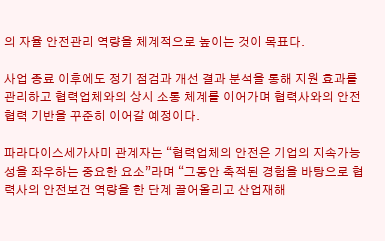의 자율 안전관리 역량을 체계적으로 높이는 것이 목표다.

사업 종료 이후에도 정기 점검과 개선 결과 분석을 통해 지원 효과를 관리하고 협력업체와의 상시 소통 체계를 이어가며 협력사와의 안전 협력 기반을 꾸준히 이어갈 예정이다.

파라다이스세가사미 관계자는 “협력업체의 안전은 기업의 지속가능성을 좌우하는 중요한 요소”라며 “그동안 축적된 경험을 바탕으로 협력사의 안전보건 역량을 한 단계 끌어올리고 산업재해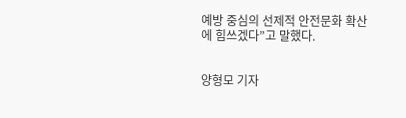예방 중심의 선제적 안전문화 확산에 힘쓰겠다”고 말했다.


양형모 기자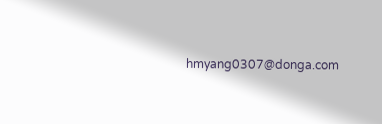hmyang0307@donga.com